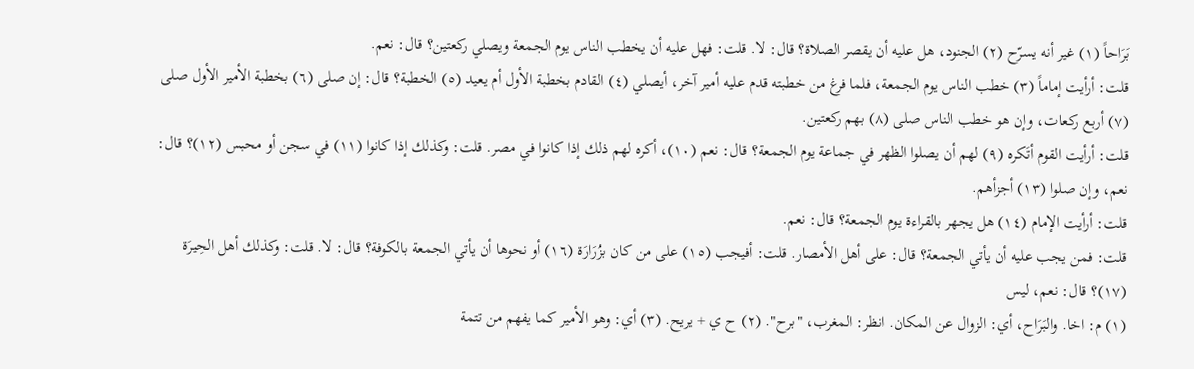بَرَاحاً (١) غير أنه يسرّح (٢) الجنود، هل عليه أن يقصر الصلاة؟ قال: لا. قلت: فهل عليه أن يخطب الناس يوم الجمعة ويصلي ركعتين؟ قال: نعم.
قلت: أرأيت إماماً (٣) خطب الناس يوم الجمعة، فلما فرغ من خطبته قدم عليه أمير آخر، أيصلي (٤) القادم بخطبة الأول أم يعيد (٥) الخطبة؟ قال: إن صلى (٦) بخطبة الأمير الأول صلى (٧) أربع ركعات، وإن هو خطب الناس صلى (٨) بهم ركعتين.
قلت: أرأيت القوم أتَكره (٩) لهم أن يصلوا الظهر في جماعة يوم الجمعة؟ قال: نعم (١٠)، أكره لهم ذلك إذا كانوا في مصر. قلت: وكذلك إذا كانوا (١١) في سجن أو محبس (١٢)؟ قال: نعم، وإن صلوا (١٣) أجزأهم.
قلت: أرأيت الإمام (١٤) هل يجهر بالقراءة يوم الجمعة؟ قال: نعم.
قلت: فمن يجب عليه أن يأتي الجمعة؟ قال: على أهل الأمصار. قلت: أفيجب (١٥) على من كان بزُرَارَة (١٦) أو نحوها أن يأتي الجمعة بالكوفة؟ قال: لا. قلت: وكذلك أهل الحِيرَة (١٧)؟ قال: نعم، ليس
(١) م: اخا. والبَرَاح، أي: الزوال عن المكان. انظر: المغرب، "برح". (٢) ح ي + يريح. (٣) أي: وهو الأمير كما يفهم من تتمة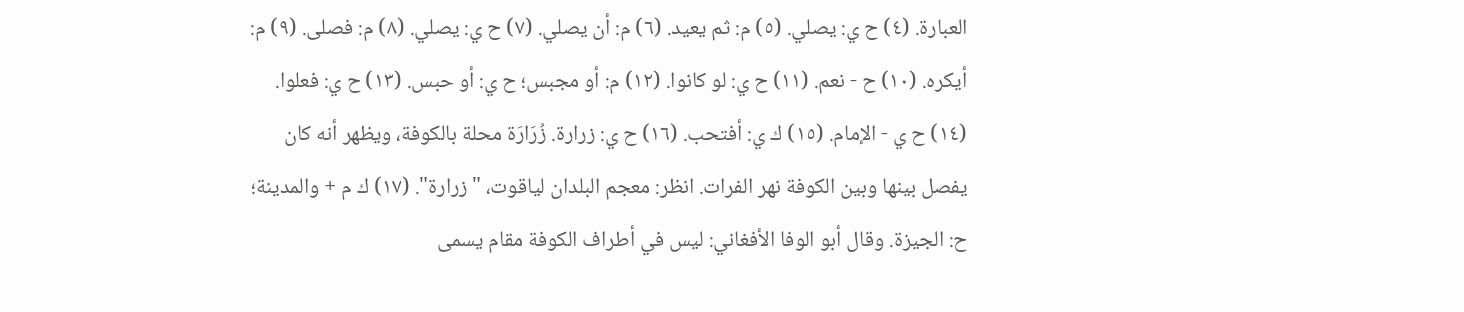العبارة. (٤) ح ي: يصلي. (٥) م: ثم يعيد. (٦) م: أن يصلي. (٧) ح ي: يصلي. (٨) م: فصلى. (٩) م: أيكره. (١٠) ح - نعم. (١١) ح ي: لو كانوا. (١٢) م: أو مجبس؛ ح ي: أو حبس. (١٣) ح ي: فعلوا. (١٤) ح ي - الإمام. (١٥) ك ي: أفتحب. (١٦) ح ي: زرارة. زُرَارَة محلة بالكوفة، ويظهر أنه كان يفصل بينها وبين الكوفة نهر الفرات. انظر: معجم البلدان لياقوت، "زرارة". (١٧) ك م + والمدينة؛ ح: الجيزة. وقال أبو الوفا الأفغاني: ليس في أطراف الكوفة مقام يسمى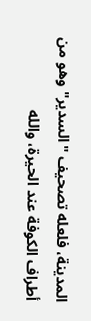المدينة، فلعله تصحيف "السدير" وهو من أطراف الكوفة عند الحيرة، والله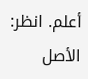أعلم. انظر: الأصل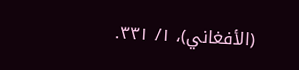(الأفغاني)، ١/ ٣٣١.